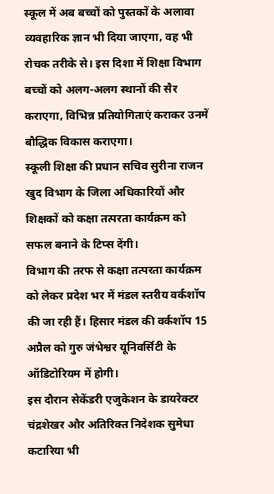स्कूल में अब बच्चों को पुस्तकों के अलावा व्यवहारिक ज्ञान भी दिया जाएगा, वह भी रोचक तरीके से। इस दिशा में शिक्षा विभाग बच्चों को अलग-अलग स्थानों की सैर कराएगा, विभिन्न प्रतियोगिताएं कराकर उनमें बौद्धिक विकास कराएगा।
स्कूली शिक्षा की प्रधान सचिव सुरीना राजन खुद विभाग के जिला अधिकारियों और शिक्षकों को कक्षा तत्परता कार्यक्रम को सफल बनाने के टिप्स देंगी।
विभाग की तरफ से कक्षा तत्परता कार्यक्रम को लेकर प्रदेश भर में मंडल स्तरीय वर्कशॉप की जा रही हैं। हिसार मंडल की वर्कशॉप 15 अप्रैल को गुरु जंभेश्वर यूनिवर्सिटी के ऑडिटोरियम में होगी।
इस दौरान सेकेंडरी एजुकेशन के डायरेक्टर चंद्रशेखर और अतिरिक्त निदेशक सुमेधा कटारिया भी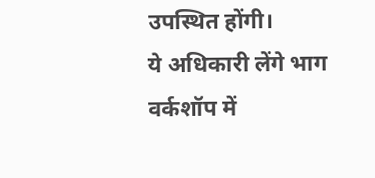उपस्थित होंगी।
ये अधिकारी लेंगे भाग
वर्कशॉप में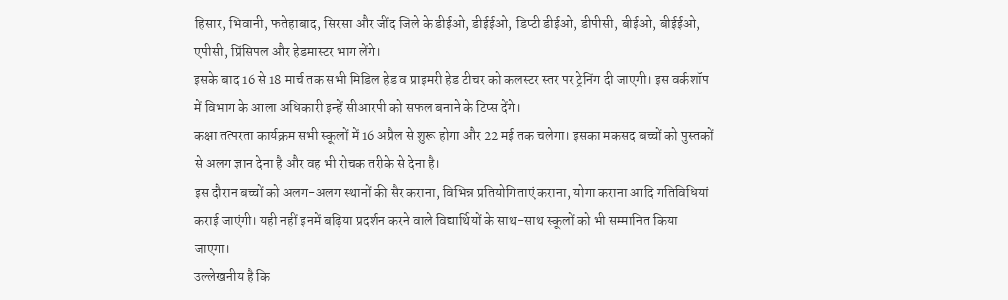हिसार, भिवानी, फतेहाबाद, सिरसा और जींद जिले के डीईओ, डीईईओ, डिप्टी डीईओ, डीपीसी, बीईओ, बीईईओ, एपीसी, प्रिंसिपल और हेडमास्टर भाग लेंगे।
इसके बाद 16 से 18 मार्च तक सभी मिडिल हेड व प्राइमरी हेड टीचर को कलस्टर स्तर पर ट्रेनिंग दी जाएगी। इस वर्कशॉप में विभाग के आला अधिकारी इन्हें सीआरपी को सफल बनाने के टिप्स देंगे।
कक्षा तत्परता कार्यक्रम सभी स्कूलों में 16 अप्रैल से शुरू होगा और 22 मई तक चलेगा। इसका मकसद बच्चों को पुस्तकों से अलग ज्ञान देना है और वह भी रोचक तरीके से देना है।
इस दौरान बच्चों को अलग-अलग स्थानों की सैर कराना, विभिन्न प्रतियोगिताएं कराना, योगा कराना आदि गतिविधियां कराई जाएंगी। यही नहीं इनमें बढ़िया प्रदर्शन करने वाले विद्यार्थियों के साथ-साथ स्कूलों को भी सम्मानित किया जाएगा।
उल्लेखनीय है कि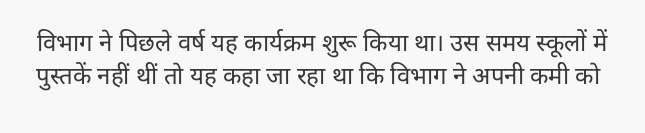विभाग ने पिछले वर्ष यह कार्यक्रम शुरू किया था। उस समय स्कूलों में पुस्तकें नहीं थीं तो यह कहा जा रहा था कि विभाग ने अपनी कमी को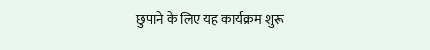छुपाने के लिए यह कार्यक्रम शुरू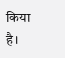किया है।